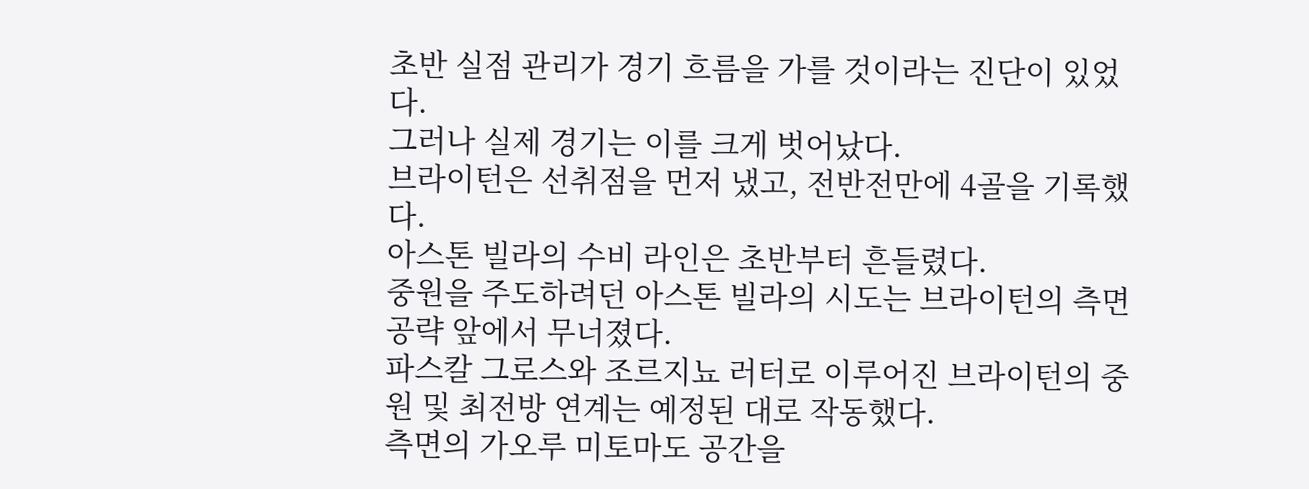초반 실점 관리가 경기 흐름을 가를 것이라는 진단이 있었다.
그러나 실제 경기는 이를 크게 벗어났다.
브라이턴은 선취점을 먼저 냈고, 전반전만에 4골을 기록했다.
아스톤 빌라의 수비 라인은 초반부터 흔들렸다.
중원을 주도하려던 아스톤 빌라의 시도는 브라이턴의 측면 공략 앞에서 무너졌다.
파스칼 그로스와 조르지뇨 러터로 이루어진 브라이턴의 중원 및 최전방 연계는 예정된 대로 작동했다.
측면의 가오루 미토마도 공간을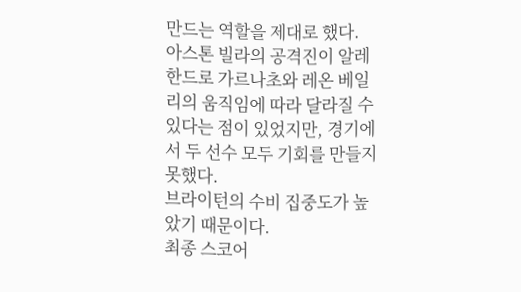만드는 역할을 제대로 했다.
아스톤 빌라의 공격진이 알레한드로 가르나초와 레온 베일리의 움직임에 따라 달라질 수 있다는 점이 있었지만, 경기에서 두 선수 모두 기회를 만들지 못했다.
브라이턴의 수비 집중도가 높았기 때문이다.
최종 스코어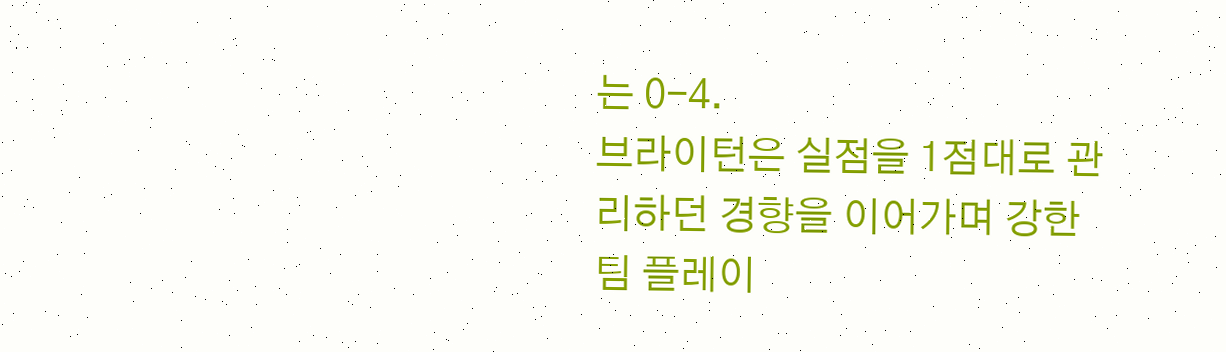는 0-4.
브라이턴은 실점을 1점대로 관리하던 경향을 이어가며 강한 팀 플레이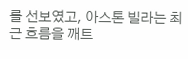를 선보였고, 아스톤 빌라는 최근 흐름을 깨트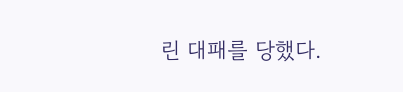린 대패를 당했다.